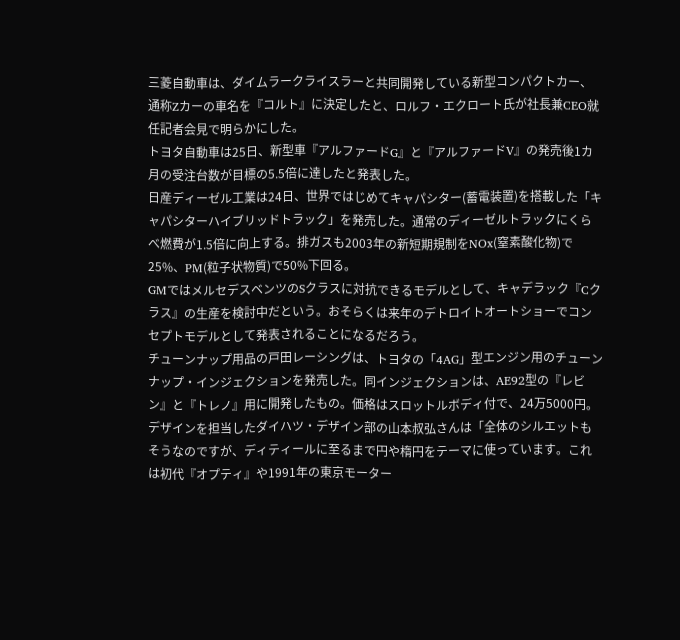三菱自動車は、ダイムラークライスラーと共同開発している新型コンパクトカー、通称Zカーの車名を『コルト』に決定したと、ロルフ・エクロート氏が社長兼CEO就任記者会見で明らかにした。
トヨタ自動車は25日、新型車『アルファードG』と『アルファードV』の発売後1カ月の受注台数が目標の5.5倍に達したと発表した。
日産ディーゼル工業は24日、世界ではじめてキャパシター(蓄電装置)を搭載した「キャパシターハイブリッドトラック」を発売した。通常のディーゼルトラックにくらべ燃費が1.5倍に向上する。排ガスも2003年の新短期規制をNOx(窒素酸化物)で25%、PM(粒子状物質)で50%下回る。
GMではメルセデスベンツのSクラスに対抗できるモデルとして、キャデラック『Cクラス』の生産を検討中だという。おそらくは来年のデトロイトオートショーでコンセプトモデルとして発表されることになるだろう。
チューンナップ用品の戸田レーシングは、トヨタの「4AG」型エンジン用のチューンナップ・インジェクションを発売した。同インジェクションは、AE92型の『レビン』と『トレノ』用に開発したもの。価格はスロットルボディ付で、24万5000円。
デザインを担当したダイハツ・デザイン部の山本叔弘さんは「全体のシルエットもそうなのですが、ディティールに至るまで円や楕円をテーマに使っています。これは初代『オプティ』や1991年の東京モーター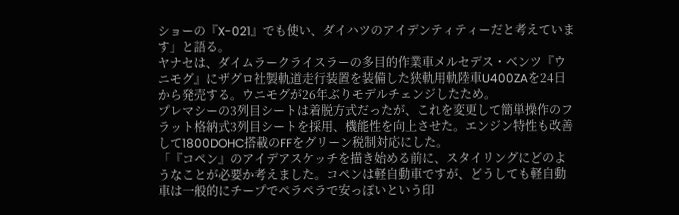ショーの『X-021』でも使い、ダイハツのアイデンティティーだと考えています」と語る。
ヤナセは、ダイムラークライスラーの多目的作業車メルセデス・ベンツ『ウニモグ』にザグロ社製軌道走行装置を装備した狭軌用軌陸車U400ZAを24日から発売する。ウニモグが26年ぶりモデルチェンジしたため。
プレマシーの3列目シートは着脱方式だったが、これを変更して簡単操作のフラット格納式3列目シートを採用、機能性を向上させた。エンジン特性も改善して1800DOHC搭載のFFをグリーン税制対応にした。
「『コペン』のアイデアスケッチを描き始める前に、スタイリングにどのようなことが必要か考えました。コペンは軽自動車ですが、どうしても軽自動車は一般的にチープでペラペラで安っぽいという印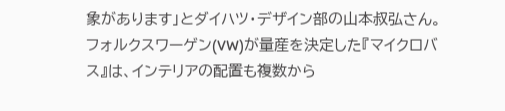象があります」とダイハツ・デザイン部の山本叔弘さん。
フォルクスワーゲン(VW)が量産を決定した『マイクロバス』は、インテリアの配置も複数から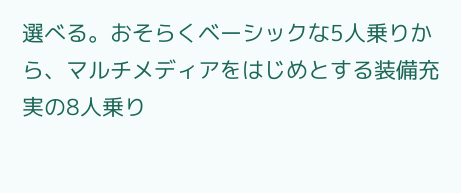選べる。おそらくベーシックな5人乗りから、マルチメディアをはじめとする装備充実の8人乗り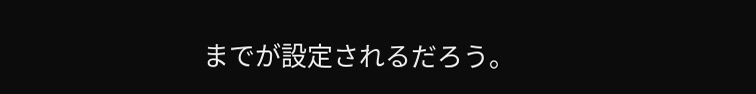までが設定されるだろう。